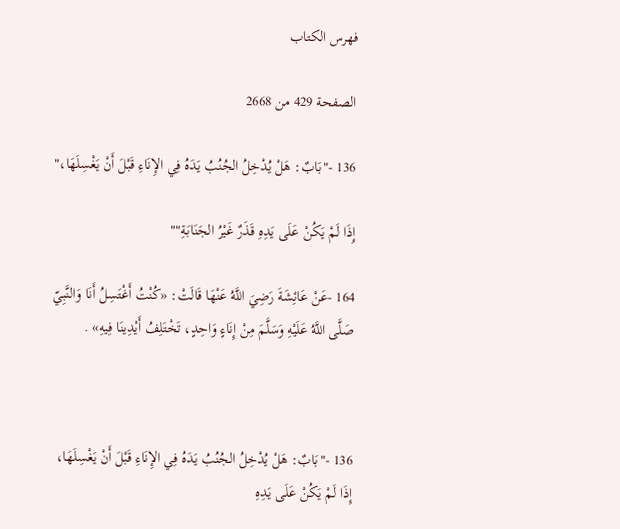فهرس الكتاب

الصفحة 429 من 2668

136 -"بَابٌ: هَلْ يُدْخِلُ الجُنُبُ يَدَهُ فِي الإِنَاءِ قَبْلَ أَنْ يَغْسِلَهَا،"

إِذَا لَمْ يَكُنْ عَلَى يَدِهِ قَذَرٌ غَيْرُ الجَنَابَةِ""

164 -عَنْ عَائِشَةَ رَضِيَ اللَّهُ عَنْهَا قَالَتْ: «كُنْتُ أَغْتَسِلُ أَنَا وَالنَّبِيّ صَلَّى اللَّهُ عَلَيْهِ وَسَلَّمَ مِنْ إِنَاءٍ وَاحِدٍ، تَخْتَلِفُ أَيْدِينَا فِيهِ» .



136 -"بَابٌ: هَلْ يُدْخِلُ الجُنُبُ يَدَهُ فِي الإِنَاءِ قَبْلَ أَنْ يَغْسِلَهَا، إِذَا لَمْ يَكُنْ عَلَى يَدِهِ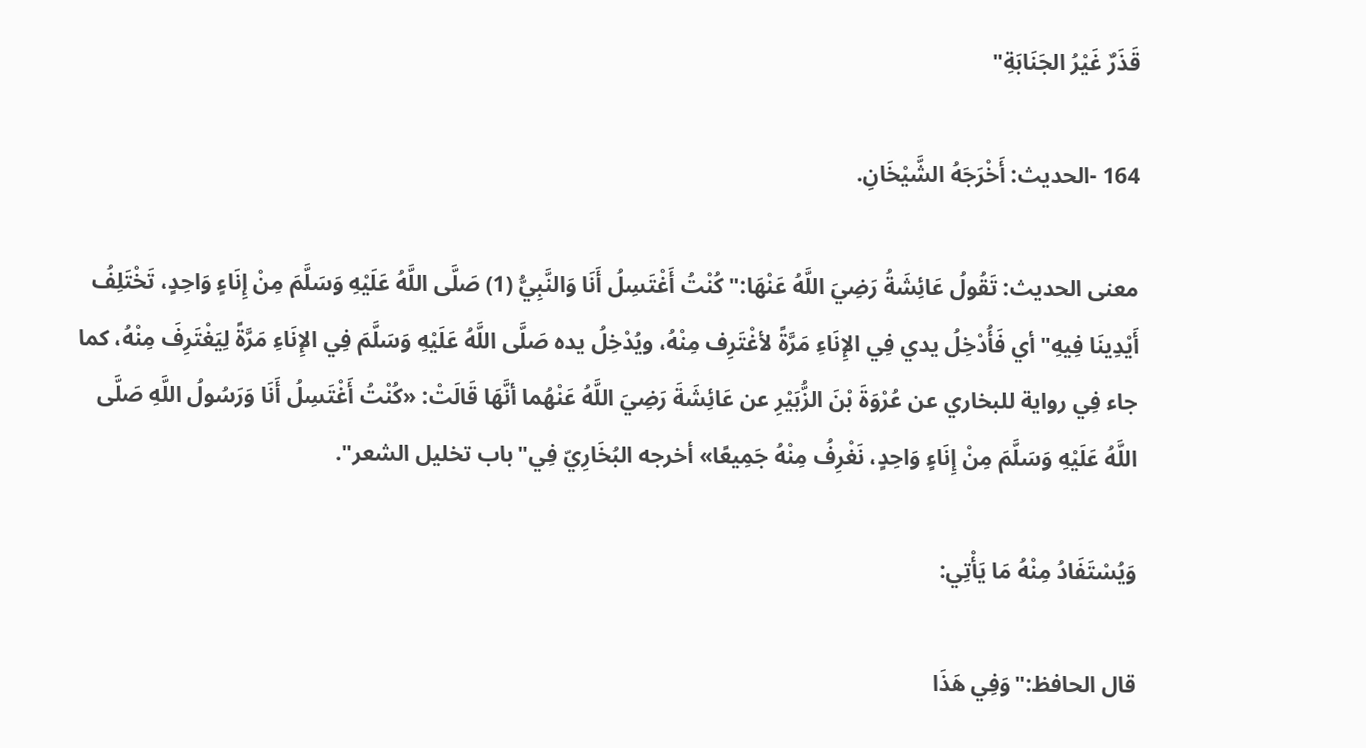قَذَرٌ غَيْرُ الجَنَابَةِ"

164 -الحديث: أَخْرَجَهُ الشَّيْخَانِ.

معنى الحديث: تَقُولُ عَائِشَةُ رَضِيَ اللَّهُ عَنْهَا:"كُنْتُ أَغْتَسِلُ أَنَا وَالنَّبِيُّ (1) صَلَّى اللَّهُ عَلَيْهِ وَسَلَّمَ مِنْ إِنَاءٍ وَاحِدٍ، تَخْتَلِفُ أَيْدِينَا فِيهِ"أي فَأُدْخِلُ يدي فِي الإِنَاءِ مَرَّةً لأغْتَرِف مِنْهُ، ويُدْخِلُ يده صَلَّى اللَّهُ عَلَيْهِ وَسَلَّمَ فِي الإِنَاءِ مَرَّةً لِيَغْتَرِفَ مِنْهُ، كما جاء فِي رواية للبخاري عن عُرْوَةَ بْنَ الزُّبَيْرِ عن عَائِشَةَ رَضِيَ اللَّهُ عَنْهُما أنَّهَا قَالَتْ: «كُنْتُ أَغْتَسِلُ أَنَا وَرَسُولُ اللَّهِ صَلَّى اللَّهُ عَلَيْهِ وَسَلَّمَ مِنْ إِنَاءٍ وَاحِدٍ، نَغْرِفُ مِنْهُ جَمِيعًا» أخرجه البُخَارِيّ فِي"باب تخليل الشعر".

وَيُسْتَفَادُ مِنْهُ مَا يَأْتِي:

قال الحافظ:"وَفِي هَذَا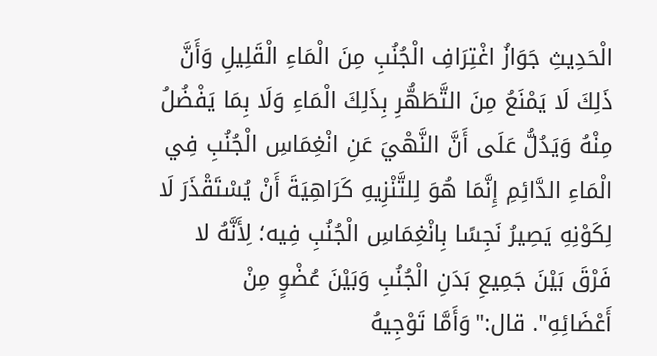الْحَدِيثِ جَوَازُ اغْتِرَافِ الْجُنُبِ مِنَ الْمَاءِ الْقَلِيلِ وَأَنَّ ذَلِكَ لَا يَمْنَعُ مِنَ التَّطَهُّرِ بِذَلِكَ الْمَاءِ وَلَا بِمَا يَفْضُلُ مِنْهُ وَيَدُلُّ عَلَى أَنَّ النَّهْيَ عَنِ انْغِمَاسِ الْجُنُبِ فِي الْمَاءِ الدَّائِمِ إِنَّمَا هُوَ لِلتَّنْزِيهِ كَرَاهِيَةَ أَنْ يُسْتَقْذَرَ لَا لِكَوْنِهِ يَصِيرُ نَجِسًا بِانْغِمَاسِ الْجُنُبِ فِيه؛ لِأَنَّهُ لا فَرْقَ بَيْنَ جَمِيعِ بَدَنِ الْجُنُبِ وَبَيْنَ عُضْوٍ مِنْ أَعْضَائِهِ". قال:"وَأَمَّا تَوْجِيهُ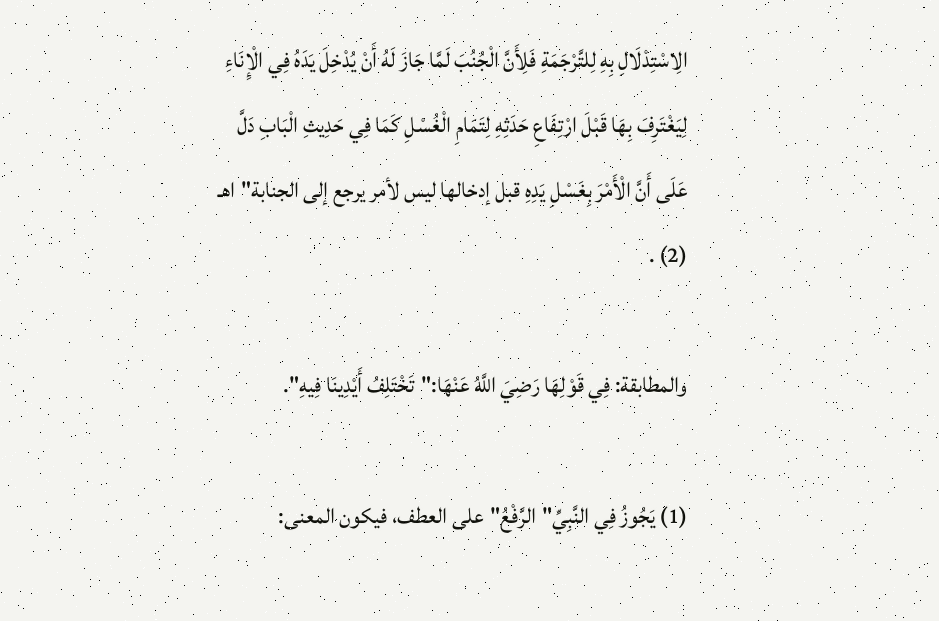الِاسْتِدْلَالِ بِهِ لِلتَّرْجَمَةِ فَلِأَنَّ الْجُنُبَ لَمَّا جَازَ لَهُ أَنْ يُدْخِلَ يَدَهُ فِي الْإِنَاءِ لِيَغْتَرِفَ بِهَا قَبْلَ ارْتِفَاعِ حَدَثِهِ لِتَمَامِ الْغُسْلِ كَمَا فِي حَدِيثِ الْبَابِ دَلَّ عَلَى أَنَّ الْأَمْرَ بِغَسْلِ يَدِهِ قبل إدخالها ليس لأمر يرجع إلى الجنابة"اهـ (2) .

والمطابقة: فِي قَوْلِهَا رَضِيَ اللَّهُ عَنْهَا:"تَخْتَلِفُ أَيْدِينَا فِيهِ".

(1) يَجُوزُ فِي النَّبِيِّ"الرَّفْعُ"على العطف، فيكون المعنى: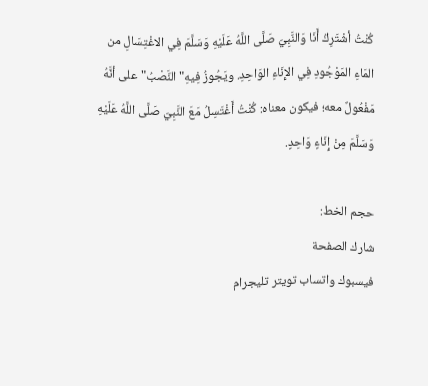كُنْتُ أشْتَرِكُ أَنَا وَالنَّبِيّ صَلَّى اللَّهُ عَلَيْهِ وَسَلَّمَ فِي الاغْتِسَالِ من المَاءِ المَوْجُودِ فِي الإِنَاءِ الوَاحِدِ. ويَجُوزُ فِيهِ"النَّصْبُ"على أنَّهُ مَفْعُولٌ معه؛ فيكون معناه: كُنْتُ أَغْتَسِلُ مَعَ النَّبِيّ صَلَّى اللَّهُ عَلَيْهِ وَسَلَّمَ مِنْ إِنَاءٍ وَاحِدٍ.

حجم الخط:
شارك الصفحة
فيسبوك واتساب تويتر تليجرام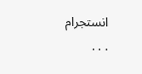انستجرام
. . .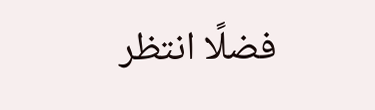فضلًا انتظر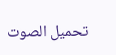تحميل الصوت